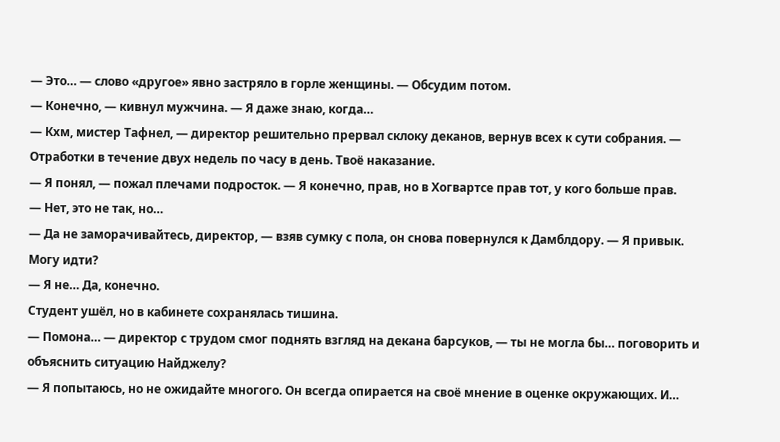— Это… — слово «другое» явно застряло в горле женщины. — Обсудим потом.
— Конечно, — кивнул мужчина. — Я даже знаю, когда…
— Кхм, мистер Тафнел, — директор решительно прервал склоку деканов, вернув всех к сути собрания. — Отработки в течение двух недель по часу в день. Твоё наказание.
— Я понял, — пожал плечами подросток. — Я конечно, прав, но в Хогвартсе прав тот, у кого больше прав.
— Нет, это не так, но…
— Да не заморачивайтесь, директор, — взяв сумку с пола, он снова повернулся к Дамблдору. — Я привык. Могу идти?
— Я не… Да, конечно.
Студент ушёл, но в кабинете сохранялась тишина.
— Помона… — директор с трудом смог поднять взгляд на декана барсуков, — ты не могла бы… поговорить и объяснить ситуацию Найджелу?
— Я попытаюсь, но не ожидайте многого. Он всегда опирается на своё мнение в оценке окружающих. И…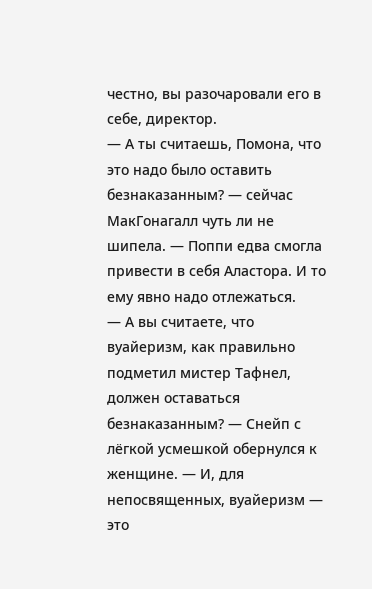честно, вы разочаровали его в себе, директор.
— А ты считаешь, Помона, что это надо было оставить безнаказанным? — сейчас МакГонагалл чуть ли не шипела. — Поппи едва смогла привести в себя Аластора. И то ему явно надо отлежаться.
— А вы считаете, что вуайеризм, как правильно подметил мистер Тафнел, должен оставаться безнаказанным? — Снейп с лёгкой усмешкой обернулся к женщине. — И, для непосвященных, вуайеризм — это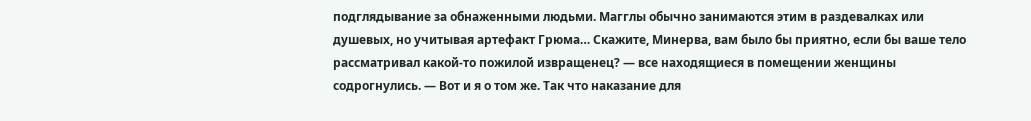подглядывание за обнаженными людьми. Магглы обычно занимаются этим в раздевалках или душевых, но учитывая артефакт Грюма… Скажите, Минерва, вам было бы приятно, если бы ваше тело рассматривал какой-то пожилой извращенец? — все находящиеся в помещении женщины содрогнулись. — Вот и я о том же. Так что наказание для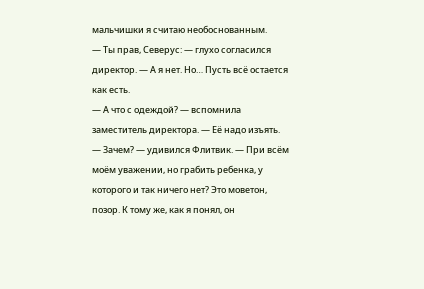мальчишки я считаю необоснованным.
— Ты прав, Северус: — глухо согласился директор. — А я нет. Но… Пусть всё остается как есть.
— А что с одеждой? — вспомнила заместитель директора. — Её надо изъять.
— Зачем? — удивился Флитвик. — При всём моём уважении, но грабить ребенка, у которого и так ничего нет? Это моветон, позор. К тому же, как я понял, он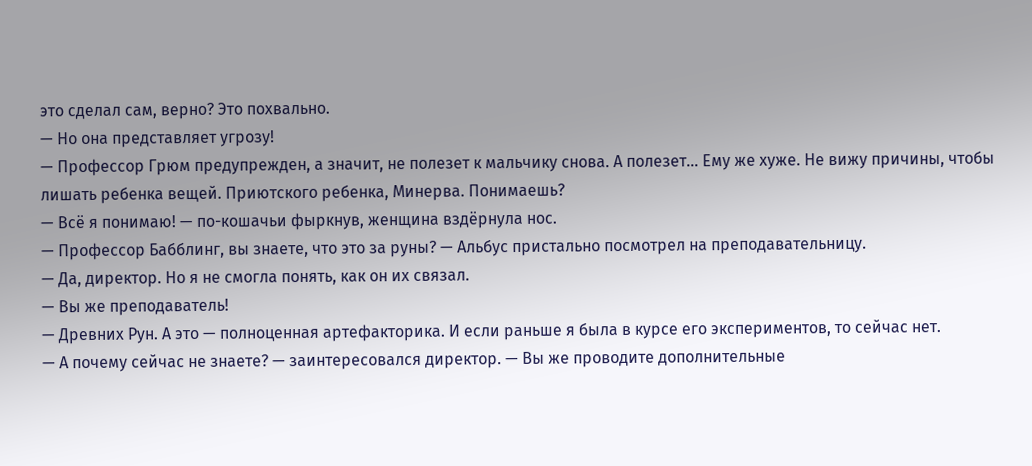это сделал сам, верно? Это похвально.
— Но она представляет угрозу!
— Профессор Грюм предупрежден, а значит, не полезет к мальчику снова. А полезет… Ему же хуже. Не вижу причины, чтобы лишать ребенка вещей. Приютского ребенка, Минерва. Понимаешь?
— Всё я понимаю! — по-кошачьи фыркнув, женщина вздёрнула нос.
— Профессор Бабблинг, вы знаете, что это за руны? — Альбус пристально посмотрел на преподавательницу.
— Да, директор. Но я не смогла понять, как он их связал.
— Вы же преподаватель!
— Древних Рун. А это — полноценная артефакторика. И если раньше я была в курсе его экспериментов, то сейчас нет.
— А почему сейчас не знаете? — заинтересовался директор. — Вы же проводите дополнительные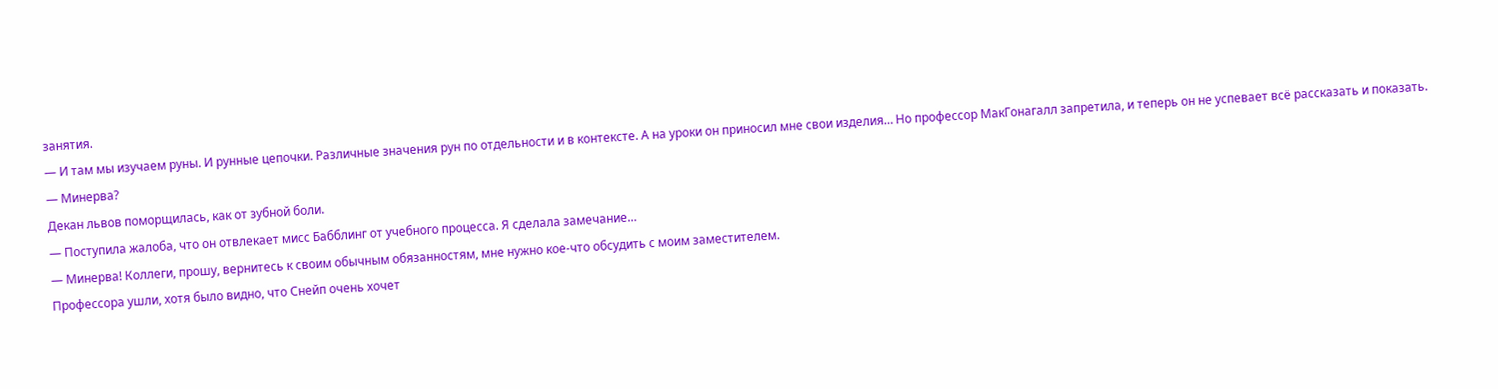занятия.
— И там мы изучаем руны. И рунные цепочки. Различные значения рун по отдельности и в контексте. А на уроки он приносил мне свои изделия… Но профессор МакГонагалл запретила, и теперь он не успевает всё рассказать и показать.
— Минерва?
Декан львов поморщилась, как от зубной боли.
— Поступила жалоба, что он отвлекает мисс Бабблинг от учебного процесса. Я сделала замечание…
— Минерва! Коллеги, прошу, вернитесь к своим обычным обязанностям, мне нужно кое-что обсудить с моим заместителем.
Профессора ушли, хотя было видно, что Снейп очень хочет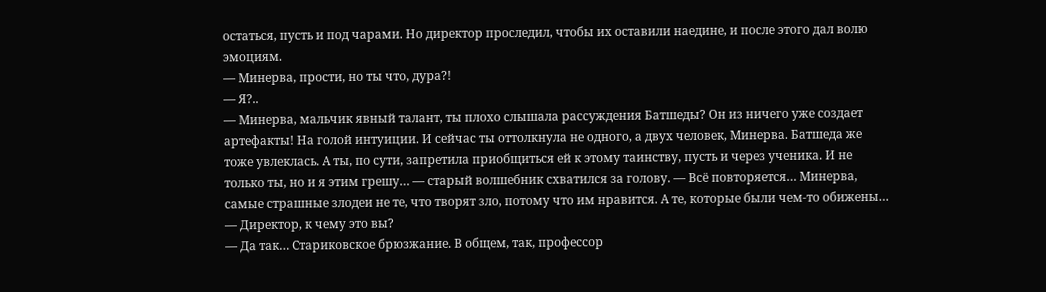остаться, пусть и под чарами. Но директор проследил, чтобы их оставили наедине, и после этого дал волю эмоциям.
— Минерва, прости, но ты что, дура?!
— Я?..
— Минерва, мальчик явный талант, ты плохо слышала рассуждения Батшеды? Он из ничего уже создает артефакты! На голой интуиции. И сейчас ты оттолкнула не одного, а двух человек, Минерва. Батшеда же тоже увлеклась. А ты, по сути, запретила приобщиться ей к этому таинству, пусть и через ученика. И не только ты, но и я этим грешу… — старый волшебник схватился за голову. — Всё повторяется… Минерва, самые страшные злодеи не те, что творят зло, потому что им нравится. А те, которые были чем-то обижены…
— Директор, к чему это вы?
— Да так… Стариковское брюзжание. В общем, так, профессор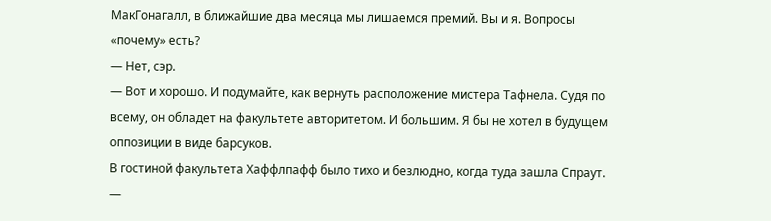МакГонагалл, в ближайшие два месяца мы лишаемся премий. Вы и я. Вопросы «почему» есть?
— Нет, сэр.
— Вот и хорошо. И подумайте, как вернуть расположение мистера Тафнела. Судя по всему, он обладет на факультете авторитетом. И большим. Я бы не хотел в будущем оппозиции в виде барсуков.
В гостиной факультета Хаффлпафф было тихо и безлюдно, когда туда зашла Спраут.
—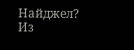Найджел?
Из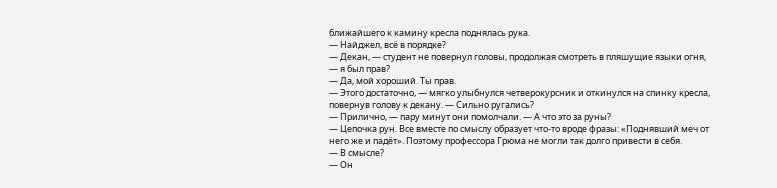ближайшего к камину кресла поднялась рука.
— Найджел, всё в порядке?
— Декан, — студент не повернул головы, продолжая смотреть в пляшущие языки огня, — я был прав?
— Да, мой хороший. Ты прав.
— Этого достаточно, — мягко улыбнулся четверокурсник и откинулся на спинку кресла, повернув голову к декану. — Сильно ругались?
— Прилично, — пару минут они помолчали. — А что это за руны?
— Цепочка рун. Все вместе по смыслу образует что-то вроде фразы: «Поднявший меч от него же и падёт». Поэтому профессора Грюма не могли так долго привести в себя.
— В смысле?
— Он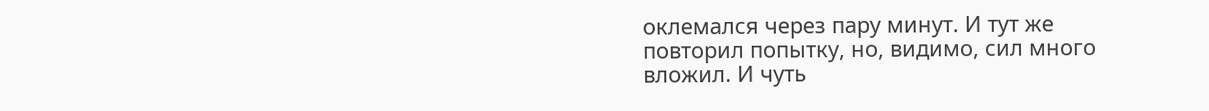оклемался через пару минут. И тут же повторил попытку, но, видимо, сил много вложил. И чуть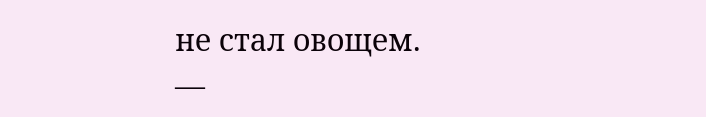не стал овощем.
—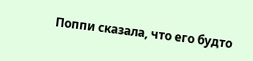Поппи сказала, что его будто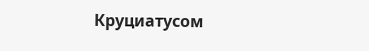Круциатусом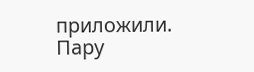приложили. Пару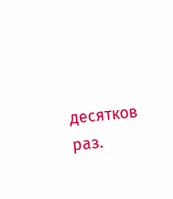десятков раз.